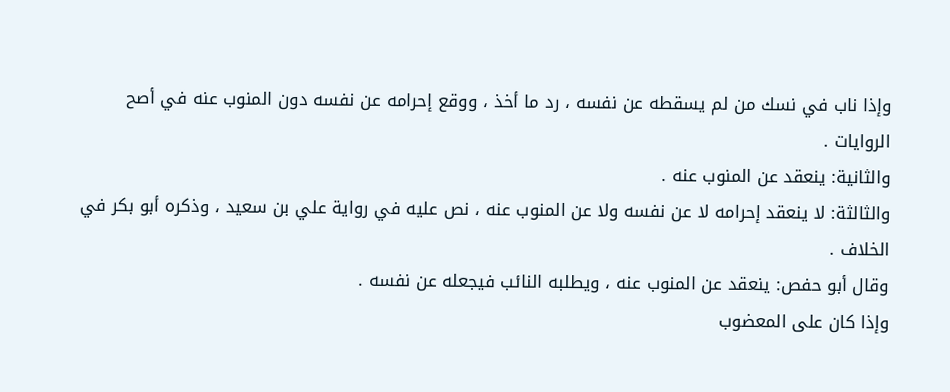وإذا ناب في نسك من لم يسقطه عن نفسه ، رد ما أخذ ، ووقع إحرامه عن نفسه دون المنوب عنه في أصح الروايات .
والثانية: ينعقد عن المنوب عنه .
والثالثة: لا ينعقد إحرامه لا عن نفسه ولا عن المنوب عنه ، نص عليه في رواية علي بن سعيد ، وذكره أبو بكر في الخلاف .
وقال أبو حفص: ينعقد عن المنوب عنه ، ويطلبه النائب فيجعله عن نفسه .
وإذا كان على المعضوب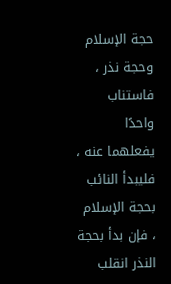حجة الإسلام وحجة نذر ، فاستناب واحدًا يفعلهما عنه ، فليبدأ النائب بحجة الإسلام ، فإن بدأ بحجة النذر انقلب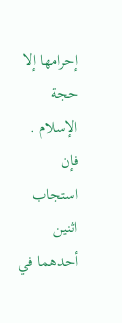إحرامها إلا حجة الإسلام .
فإن استجاب اثنين أحدهما في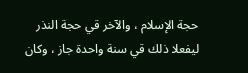حجة الإسلام ، والآخر قي حجة النذر ليفعلا ذلك قي سنة واحدة جاز ، وكان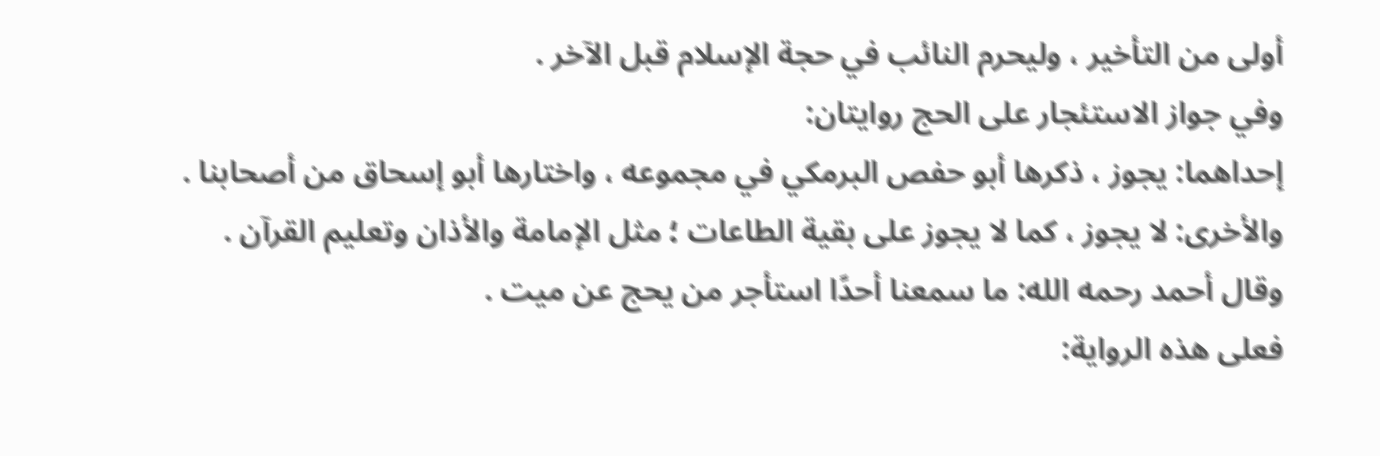أولى من التأخير ، وليحرم النائب في حجة الإسلام قبل الآخر .
وفي جواز الاستئجار على الحج روايتان:
إحداهما: يجوز ، ذكرها أبو حفص البرمكي في مجموعه ، واختارها أبو إسحاق من أصحابنا .
والأخرى: لا يجوز ، كما لا يجوز على بقية الطاعات ؛ مثل الإمامة والأذان وتعليم القرآن .
وقال أحمد رحمه الله: ما سمعنا أحدًا استأجر من يحج عن ميت .
فعلى هذه الرواية: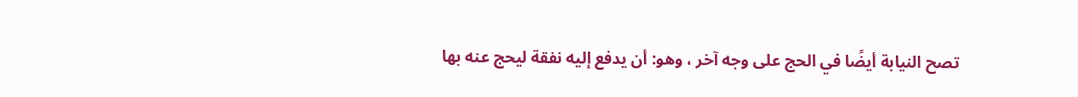تصح النيابة أيضًا في الحج على وجه آخر ، وهو: أن يدفع إليه نفقة ليحج عنه بها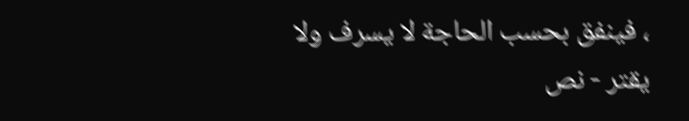، فينفق بحسب الحاجة لا يسرف ولا يقتر - نص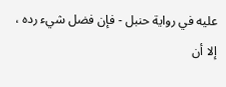عليه في رواية حنبل - فإن فضل شيء رده ، إلا أن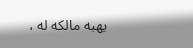يهبه مالكه له ،